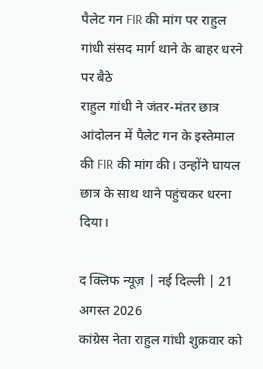पैलेट गन FIR की मांग पर राहुल गांधी संसद मार्ग थाने के बाहर धरने पर बैठे
राहुल गांधी ने जंतर-मंतर छात्र आंदोलन में पैलेट गन के इस्तेमाल की FIR की मांग की। उन्होंने घायल छात्र के साथ थाने पहुंचकर धरना दिया।

द क्लिफ न्यूज़ | नई दिल्ली | 21 अगस्त 2026
कांग्रेस नेता राहुल गांधी शुक्रवार को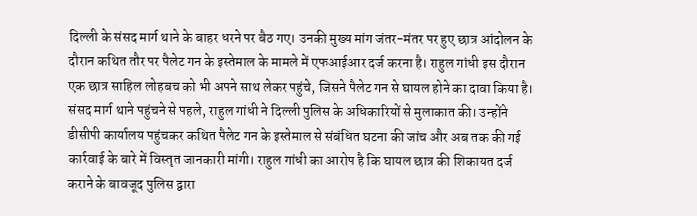दिल्ली के संसद मार्ग थाने के बाहर धरने पर बैठ गए। उनकी मुख्य मांग जंतर-मंतर पर हुए छात्र आंदोलन के दौरान कथित तौर पर पैलेट गन के इस्तेमाल के मामले में एफआईआर दर्ज करना है। राहुल गांधी इस दौरान एक छात्र साहिल लोहबच को भी अपने साथ लेकर पहुंचे, जिसने पैलेट गन से घायल होने का दावा किया है।
संसद मार्ग थाने पहुंचने से पहले, राहुल गांधी ने दिल्ली पुलिस के अधिकारियों से मुलाकात की। उन्होंने डीसीपी कार्यालय पहुंचकर कथित पैलेट गन के इस्तेमाल से संबंधित घटना की जांच और अब तक की गई कार्रवाई के बारे में विस्तृत जानकारी मांगी। राहुल गांधी का आरोप है कि घायल छात्र की शिकायत दर्ज कराने के बावजूद पुलिस द्वारा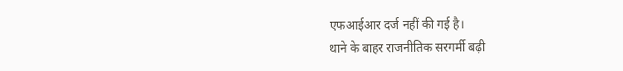एफआईआर दर्ज नहीं की गई है।
थाने के बाहर राजनीतिक सरगर्मी बढ़ी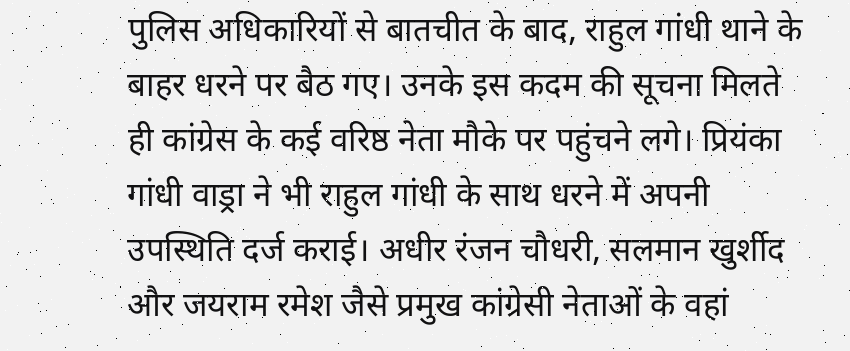पुलिस अधिकारियों से बातचीत के बाद, राहुल गांधी थाने के बाहर धरने पर बैठ गए। उनके इस कदम की सूचना मिलते ही कांग्रेस के कई वरिष्ठ नेता मौके पर पहुंचने लगे। प्रियंका गांधी वाड्रा ने भी राहुल गांधी के साथ धरने में अपनी उपस्थिति दर्ज कराई। अधीर रंजन चौधरी, सलमान खुर्शीद और जयराम रमेश जैसे प्रमुख कांग्रेसी नेताओं के वहां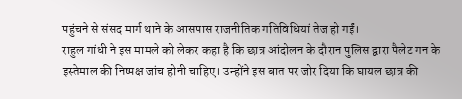पहुंचने से संसद मार्ग थाने के आसपास राजनीतिक गतिविधियां तेज हो गईं।
राहुल गांधी ने इस मामले को लेकर कहा है कि छात्र आंदोलन के दौरान पुलिस द्वारा पैलेट गन के इस्तेमाल की निष्पक्ष जांच होनी चाहिए। उन्होंने इस बात पर जोर दिया कि घायल छात्र की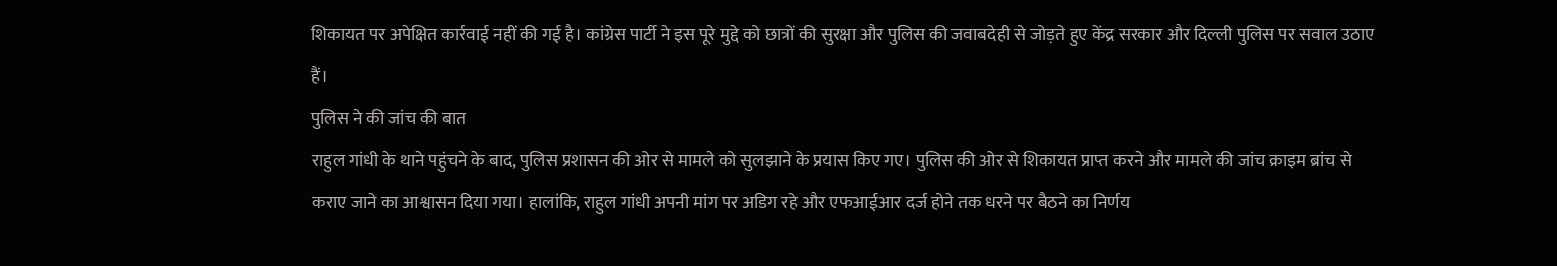शिकायत पर अपेक्षित कार्रवाई नहीं की गई है। कांग्रेस पार्टी ने इस पूरे मुद्दे को छात्रों की सुरक्षा और पुलिस की जवाबदेही से जोड़ते हुए केंद्र सरकार और दिल्ली पुलिस पर सवाल उठाए हैं।
पुलिस ने की जांच की बात
राहुल गांधी के थाने पहुंचने के बाद, पुलिस प्रशासन की ओर से मामले को सुलझाने के प्रयास किए गए। पुलिस की ओर से शिकायत प्राप्त करने और मामले की जांच क्राइम ब्रांच से कराए जाने का आश्वासन दिया गया। हालांकि, राहुल गांधी अपनी मांग पर अडिग रहे और एफआईआर दर्ज होने तक धरने पर बैठने का निर्णय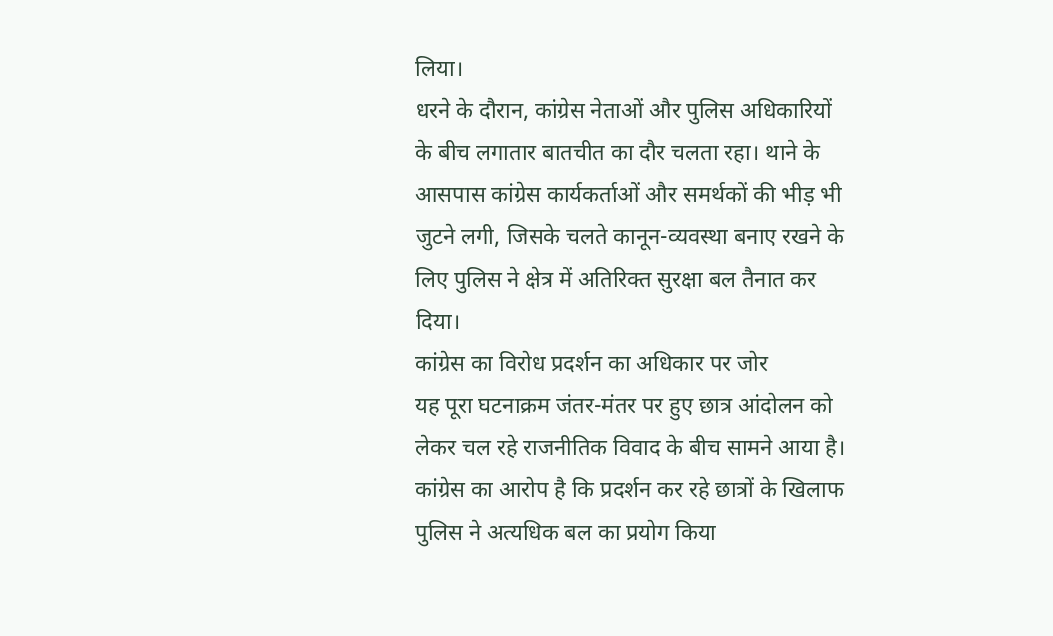लिया।
धरने के दौरान, कांग्रेस नेताओं और पुलिस अधिकारियों के बीच लगातार बातचीत का दौर चलता रहा। थाने के आसपास कांग्रेस कार्यकर्ताओं और समर्थकों की भीड़ भी जुटने लगी, जिसके चलते कानून-व्यवस्था बनाए रखने के लिए पुलिस ने क्षेत्र में अतिरिक्त सुरक्षा बल तैनात कर दिया।
कांग्रेस का विरोध प्रदर्शन का अधिकार पर जोर
यह पूरा घटनाक्रम जंतर-मंतर पर हुए छात्र आंदोलन को लेकर चल रहे राजनीतिक विवाद के बीच सामने आया है। कांग्रेस का आरोप है कि प्रदर्शन कर रहे छात्रों के खिलाफ पुलिस ने अत्यधिक बल का प्रयोग किया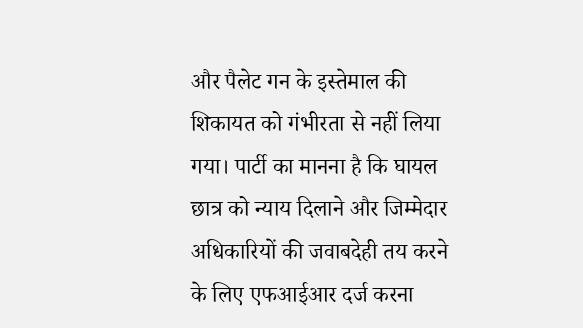और पैलेट गन के इस्तेमाल की शिकायत को गंभीरता से नहीं लिया गया। पार्टी का मानना है कि घायल छात्र को न्याय दिलाने और जिम्मेदार अधिकारियों की जवाबदेही तय करने के लिए एफआईआर दर्ज करना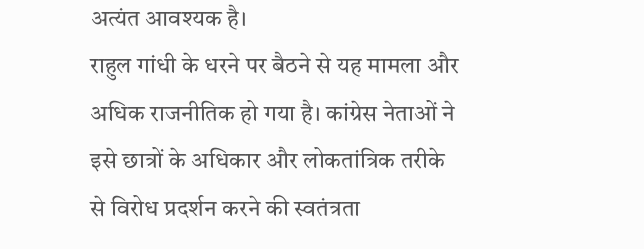अत्यंत आवश्यक है।
राहुल गांधी के धरने पर बैठने से यह मामला और अधिक राजनीतिक हो गया है। कांग्रेस नेताओं ने इसे छात्रों के अधिकार और लोकतांत्रिक तरीके से विरोध प्रदर्शन करने की स्वतंत्रता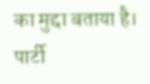का मुद्दा बताया है। पार्टी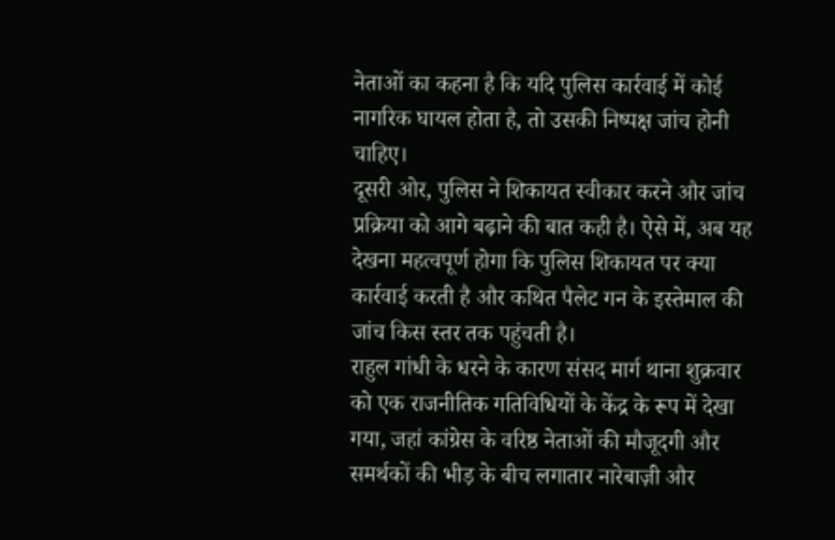नेताओं का कहना है कि यदि पुलिस कार्रवाई में कोई नागरिक घायल होता है, तो उसकी निष्पक्ष जांच होनी चाहिए।
दूसरी ओर, पुलिस ने शिकायत स्वीकार करने और जांच प्रक्रिया को आगे बढ़ाने की बात कही है। ऐसे में, अब यह देखना महत्वपूर्ण होगा कि पुलिस शिकायत पर क्या कार्रवाई करती है और कथित पैलेट गन के इस्तेमाल की जांच किस स्तर तक पहुंचती है।
राहुल गांधी के धरने के कारण संसद मार्ग थाना शुक्रवार को एक राजनीतिक गतिविधियों के केंद्र के रूप में देखा गया, जहां कांग्रेस के वरिष्ठ नेताओं की मौजूदगी और समर्थकों की भीड़ के बीच लगातार नारेबाज़ी और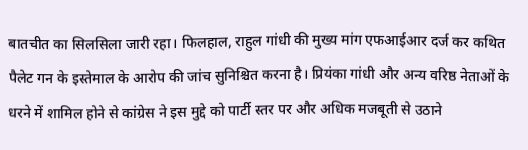बातचीत का सिलसिला जारी रहा। फिलहाल, राहुल गांधी की मुख्य मांग एफआईआर दर्ज कर कथित पैलेट गन के इस्तेमाल के आरोप की जांच सुनिश्चित करना है। प्रियंका गांधी और अन्य वरिष्ठ नेताओं के धरने में शामिल होने से कांग्रेस ने इस मुद्दे को पार्टी स्तर पर और अधिक मजबूती से उठाने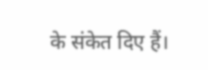के संकेत दिए हैं।